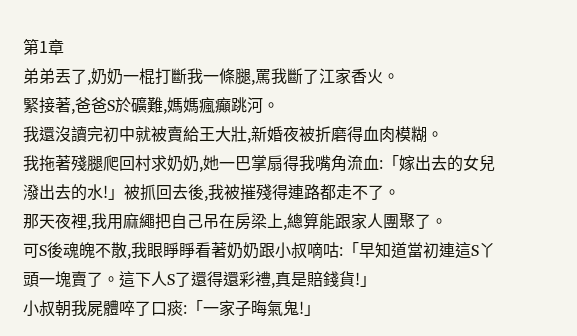第1章
弟弟丟了,奶奶一棍打斷我一條腿,罵我斷了江家香火。
緊接著,爸爸S於礦難,媽媽瘋癲跳河。
我還沒讀完初中就被賣給王大壯,新婚夜被折磨得血肉模糊。
我拖著殘腿爬回村求奶奶,她一巴掌扇得我嘴角流血:「嫁出去的女兒潑出去的水!」被抓回去後,我被摧殘得連路都走不了。
那天夜裡,我用麻繩把自己吊在房梁上,總算能跟家人團聚了。
可S後魂魄不散,我眼睜睜看著奶奶跟小叔嘀咕:「早知道當初連這S丫頭一塊賣了。這下人S了還得還彩禮,真是賠錢貨!」
小叔朝我屍體啐了口痰:「一家子晦氣鬼!」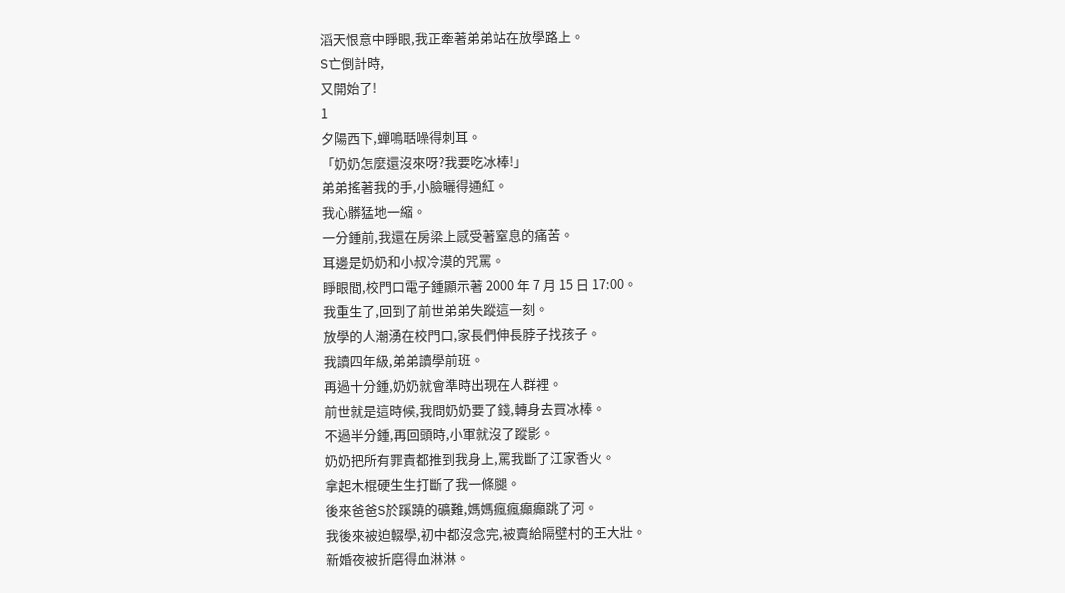滔天恨意中睜眼,我正牽著弟弟站在放學路上。
S亡倒計時,
又開始了!
1
夕陽西下,蟬鳴聒噪得刺耳。
「奶奶怎麼還沒來呀?我要吃冰棒!」
弟弟搖著我的手,小臉曬得通紅。
我心髒猛地一縮。
一分鍾前,我還在房梁上感受著窒息的痛苦。
耳邊是奶奶和小叔冷漠的咒罵。
睜眼間,校門口電子鍾顯示著 2000 年 7 月 15 日 17:00。
我重生了,回到了前世弟弟失蹤這一刻。
放學的人潮湧在校門口,家長們伸長脖子找孩子。
我讀四年級,弟弟讀學前班。
再過十分鍾,奶奶就會準時出現在人群裡。
前世就是這時候,我問奶奶要了錢,轉身去買冰棒。
不過半分鍾,再回頭時,小軍就沒了蹤影。
奶奶把所有罪責都推到我身上,罵我斷了江家香火。
拿起木棍硬生生打斷了我一條腿。
後來爸爸S於蹊蹺的礦難,媽媽瘋瘋癲癲跳了河。
我後來被迫輟學,初中都沒念完,被賣給隔壁村的王大壯。
新婚夜被折磨得血淋淋。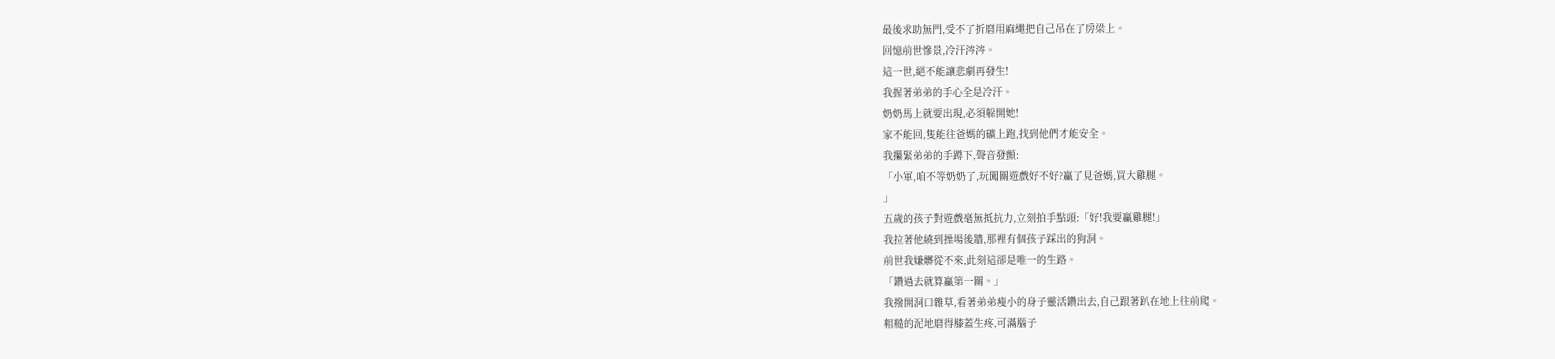最後求助無門,受不了折磨用麻繩把自己吊在了房梁上。
回憶前世慘景,冷汗涔涔。
這一世,絕不能讓悲劇再發生!
我握著弟弟的手心全是冷汗。
奶奶馬上就要出現,必須躲開她!
家不能回,隻能往爸媽的礦上跑,找到他們才能安全。
我攥緊弟弟的手蹲下,聲音發顫:
「小軍,咱不等奶奶了,玩闖關遊戲好不好?贏了見爸媽,買大雞腿。
」
五歲的孩子對遊戲毫無抵抗力,立刻拍手點頭:「好!我要贏雞腿!」
我拉著他繞到操場後牆,那裡有個孩子踩出的狗洞。
前世我嫌髒從不來,此刻這卻是唯一的生路。
「鑽過去就算贏第一關。」
我撥開洞口雜草,看著弟弟瘦小的身子靈活鑽出去,自己跟著趴在地上往前爬。
粗糙的泥地磨得膝蓋生疼,可滿腦子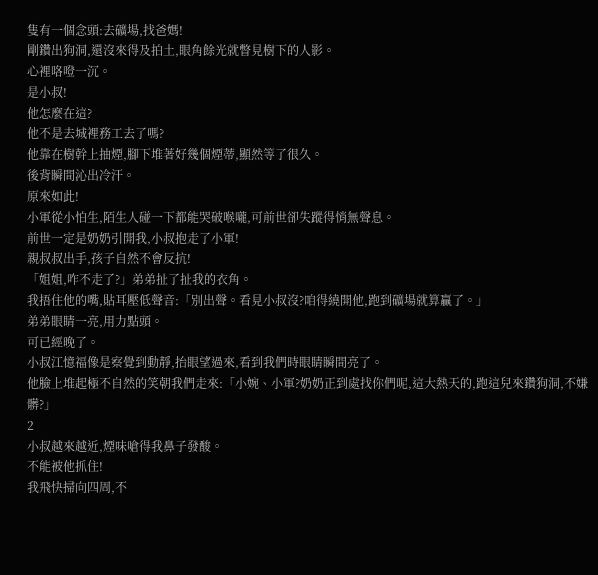隻有一個念頭:去礦場,找爸媽!
剛鑽出狗洞,還沒來得及拍土,眼角餘光就瞥見樹下的人影。
心裡咯噔一沉。
是小叔!
他怎麼在這?
他不是去城裡務工去了嗎?
他靠在樹幹上抽煙,腳下堆著好幾個煙蒂,顯然等了很久。
後背瞬間沁出冷汗。
原來如此!
小軍從小怕生,陌生人碰一下都能哭破喉嚨,可前世卻失蹤得悄無聲息。
前世一定是奶奶引開我,小叔抱走了小軍!
親叔叔出手,孩子自然不會反抗!
「姐姐,咋不走了?」弟弟扯了扯我的衣角。
我捂住他的嘴,貼耳壓低聲音:「別出聲。看見小叔沒?咱得繞開他,跑到礦場就算贏了。」
弟弟眼睛一亮,用力點頭。
可已經晚了。
小叔江憶福像是察覺到動靜,抬眼望過來,看到我們時眼睛瞬間亮了。
他臉上堆起極不自然的笑朝我們走來:「小婉、小軍?奶奶正到處找你們呢,這大熱天的,跑這兒來鑽狗洞,不嫌髒?」
2
小叔越來越近,煙味嗆得我鼻子發酸。
不能被他抓住!
我飛快掃向四周,不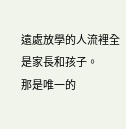遠處放學的人流裡全是家長和孩子。
那是唯一的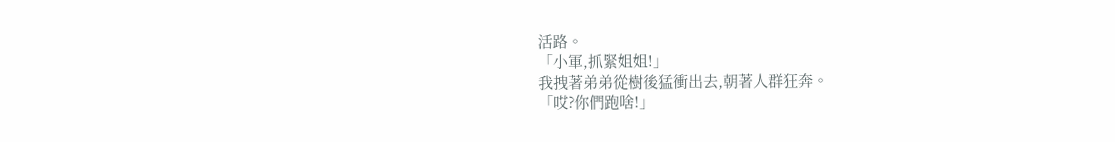活路。
「小軍,抓緊姐姐!」
我拽著弟弟從樹後猛衝出去,朝著人群狂奔。
「哎?你們跑啥!」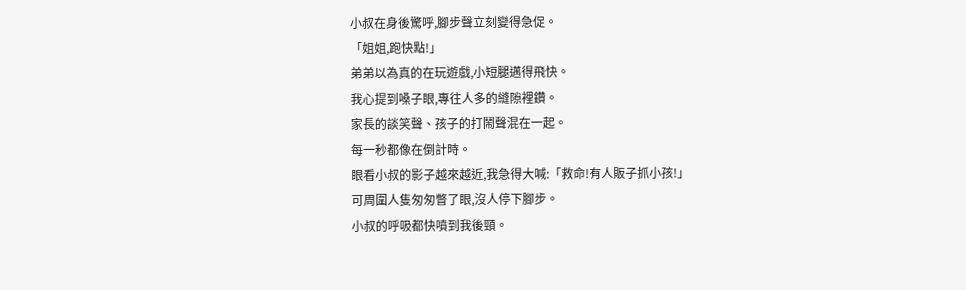小叔在身後驚呼,腳步聲立刻變得急促。
「姐姐,跑快點!」
弟弟以為真的在玩遊戲,小短腿邁得飛快。
我心提到嗓子眼,專往人多的縫隙裡鑽。
家長的談笑聲、孩子的打鬧聲混在一起。
每一秒都像在倒計時。
眼看小叔的影子越來越近,我急得大喊:「救命!有人販子抓小孩!」
可周圍人隻匆匆瞥了眼,沒人停下腳步。
小叔的呼吸都快噴到我後頸。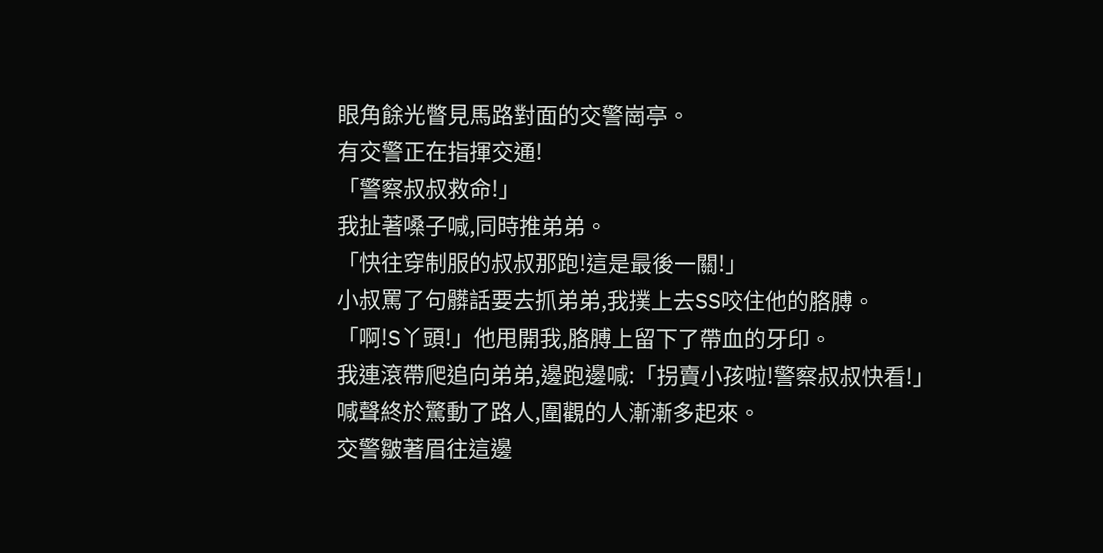眼角餘光瞥見馬路對面的交警崗亭。
有交警正在指揮交通!
「警察叔叔救命!」
我扯著嗓子喊,同時推弟弟。
「快往穿制服的叔叔那跑!這是最後一關!」
小叔罵了句髒話要去抓弟弟,我撲上去SS咬住他的胳膊。
「啊!S丫頭!」他甩開我,胳膊上留下了帶血的牙印。
我連滾帶爬追向弟弟,邊跑邊喊:「拐賣小孩啦!警察叔叔快看!」
喊聲終於驚動了路人,圍觀的人漸漸多起來。
交警皺著眉往這邊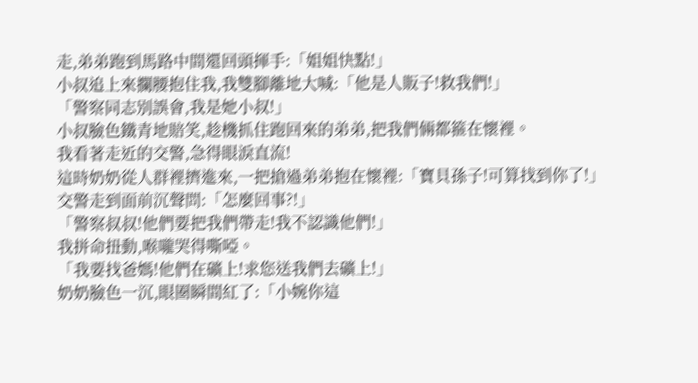走,弟弟跑到馬路中間還回頭揮手:「姐姐快點!」
小叔追上來攔腰抱住我,我雙腳離地大喊:「他是人販子!救我們!」
「警察同志別誤會,我是她小叔!」
小叔臉色鐵青地賠笑,趁機抓住跑回來的弟弟,把我們倆都箍在懷裡。
我看著走近的交警,急得眼淚直流!
這時奶奶從人群裡擠進來,一把搶過弟弟抱在懷裡:「寶貝孫子!可算找到你了!」
交警走到面前沉聲問:「怎麼回事?!」
「警察叔叔!他們要把我們帶走!我不認識他們!」
我拼命扭動,喉嚨哭得嘶啞。
「我要找爸媽!他們在礦上!求您送我們去礦上!」
奶奶臉色一沉,眼圈瞬間紅了:「小婉你這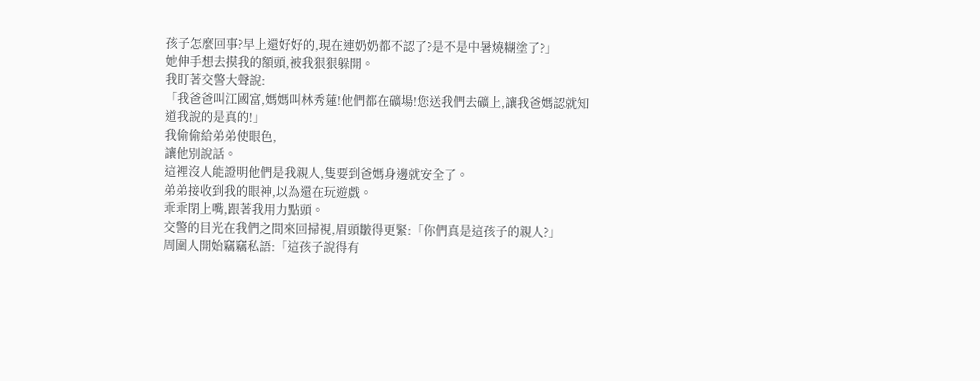孩子怎麼回事?早上還好好的,現在連奶奶都不認了?是不是中暑燒糊塗了?」
她伸手想去摸我的額頭,被我狠狠躲開。
我盯著交警大聲說:
「我爸爸叫江國富,媽媽叫林秀蓮!他們都在礦場!您送我們去礦上,讓我爸媽認就知道我說的是真的!」
我偷偷給弟弟使眼色,
讓他別說話。
這裡沒人能證明他們是我親人,隻要到爸媽身邊就安全了。
弟弟接收到我的眼神,以為還在玩遊戲。
乖乖閉上嘴,跟著我用力點頭。
交警的目光在我們之間來回掃視,眉頭皺得更緊:「你們真是這孩子的親人?」
周圍人開始竊竊私語:「這孩子說得有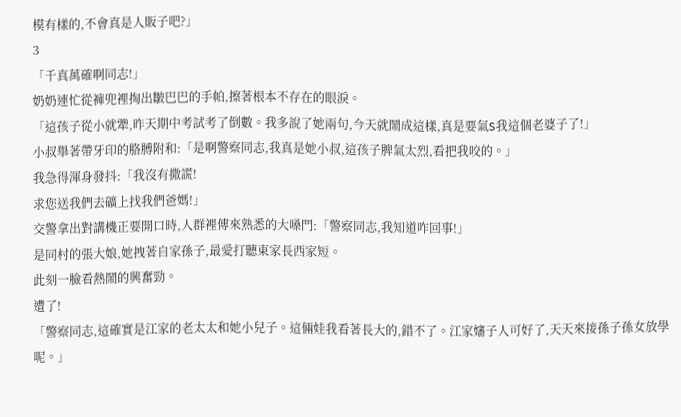模有樣的,不會真是人販子吧?」
3
「千真萬確啊同志!」
奶奶連忙從褲兜裡掏出皺巴巴的手帕,擦著根本不存在的眼淚。
「這孩子從小就犟,昨天期中考試考了倒數。我多說了她兩句,今天就鬧成這樣,真是要氣S我這個老婆子了!」
小叔舉著帶牙印的胳膊附和:「是啊警察同志,我真是她小叔,這孩子脾氣太烈,看把我咬的。」
我急得渾身發抖:「我沒有撒謊!
求您送我們去礦上找我們爸媽!」
交警拿出對講機正要開口時,人群裡傳來熟悉的大嗓門:「警察同志,我知道咋回事!」
是同村的張大娘,她拽著自家孫子,最愛打聽東家長西家短。
此刻一臉看熱鬧的興奮勁。
遭了!
「警察同志,這確實是江家的老太太和她小兒子。這倆娃我看著長大的,錯不了。江家嬸子人可好了,天天來接孫子孫女放學呢。」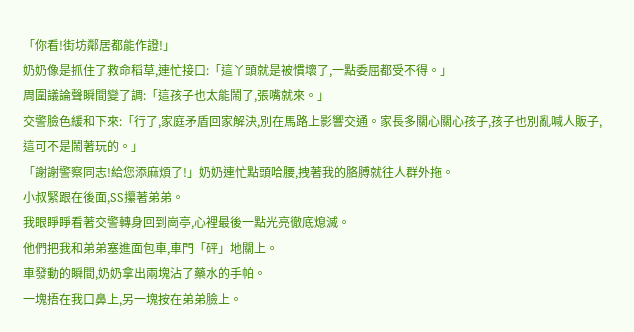「你看!街坊鄰居都能作證!」
奶奶像是抓住了救命稻草,連忙接口:「這丫頭就是被慣壞了,一點委屈都受不得。」
周圍議論聲瞬間變了調:「這孩子也太能鬧了,張嘴就來。」
交警臉色緩和下來:「行了,家庭矛盾回家解決,別在馬路上影響交通。家長多關心關心孩子,孩子也別亂喊人販子,
這可不是鬧著玩的。」
「謝謝警察同志!給您添麻煩了!」奶奶連忙點頭哈腰,拽著我的胳膊就往人群外拖。
小叔緊跟在後面,SS攥著弟弟。
我眼睜睜看著交警轉身回到崗亭,心裡最後一點光亮徹底熄滅。
他們把我和弟弟塞進面包車,車門「砰」地關上。
車發動的瞬間,奶奶拿出兩塊沾了藥水的手帕。
一塊捂在我口鼻上,另一塊按在弟弟臉上。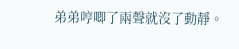弟弟哼唧了兩聲就沒了動靜。